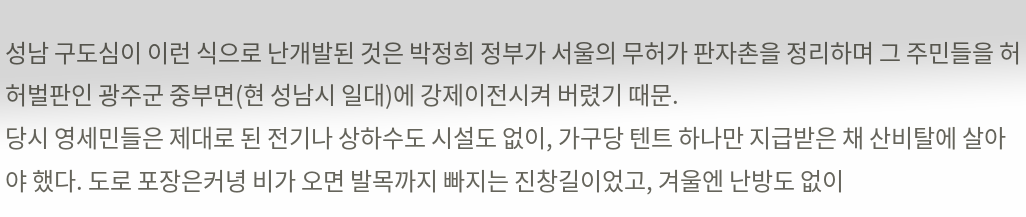성남 구도심이 이런 식으로 난개발된 것은 박정희 정부가 서울의 무허가 판자촌을 정리하며 그 주민들을 허허벌판인 광주군 중부면(현 성남시 일대)에 강제이전시켜 버렸기 때문.
당시 영세민들은 제대로 된 전기나 상하수도 시설도 없이, 가구당 텐트 하나만 지급받은 채 산비탈에 살아야 했다. 도로 포장은커녕 비가 오면 발목까지 빠지는 진창길이었고, 겨울엔 난방도 없이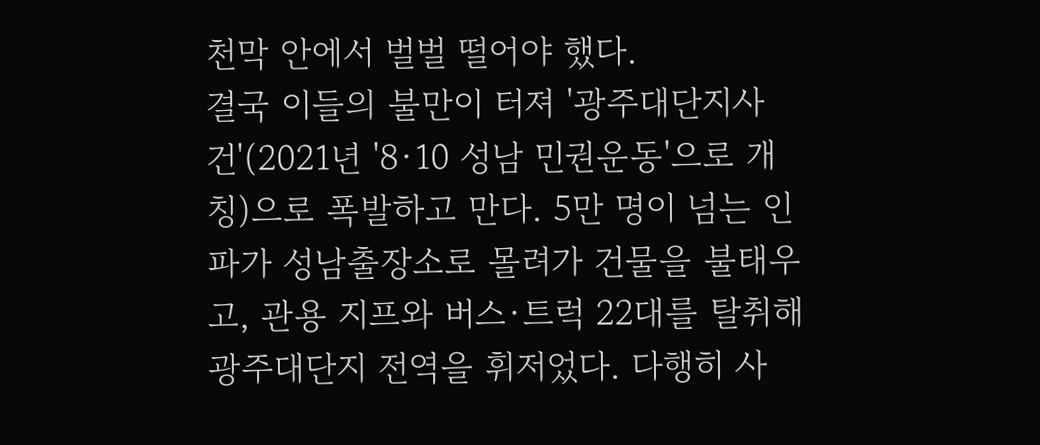천막 안에서 벌벌 떨어야 했다.
결국 이들의 불만이 터져 '광주대단지사건'(2021년 '8·10 성남 민권운동'으로 개칭)으로 폭발하고 만다. 5만 명이 넘는 인파가 성남출장소로 몰려가 건물을 불태우고, 관용 지프와 버스·트럭 22대를 탈취해 광주대단지 전역을 휘저었다. 다행히 사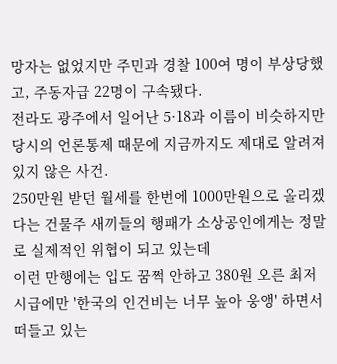망자는 없었지만 주민과 경찰 100여 명이 부상당했고, 주동자급 22명이 구속됐다.
전라도 광주에서 일어난 5·18과 이름이 비슷하지만 당시의 언론통제 때문에 지금까지도 제대로 알려져 있지 않은 사건.
250만원 받던 월세를 한번에 1000만원으로 올리겠다는 건물주 새끼들의 행패가 소상공인에게는 정말로 실제적인 위협이 되고 있는데
이런 만행에는 입도 꿈쩍 안하고 380원 오른 최저시급에만 '한국의 인건비는 너무 높아 웅앵' 하면서 떠들고 있는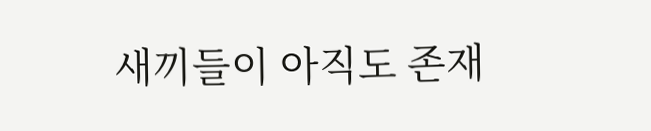새끼들이 아직도 존재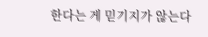한다는 게 믿기지가 않는다